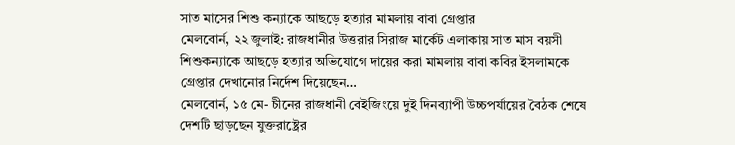সাত মাসের শিশু কন্যাকে আছড়ে হত্যার মামলায় বাবা গ্রেপ্তার
মেলবোর্ন, ২২ জুলাই: রাজধানীর উত্তরার সিরাজ মার্কেট এলাকায় সাত মাস বয়সী শিশুকন্যাকে আছড়ে হত্যার অভিযোগে দায়ের করা মামলায় বাবা কবির ইসলামকে গ্রেপ্তার দেখানোর নির্দেশ দিয়েছেন…
মেলবোর্ন, ১৫ মে- চীনের রাজধানী বেইজিংয়ে দুই দিনব্যাপী উচ্চপর্যায়ের বৈঠক শেষে দেশটি ছাড়ছেন যুক্তরাষ্ট্রের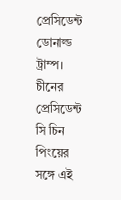প্রেসিডেন্ট ডোনাল্ড ট্রাম্প। চীনের প্রেসিডেন্ট সি চিন পিংয়ের সঙ্গে এই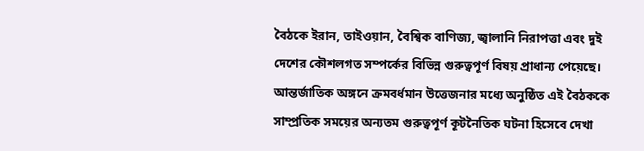বৈঠকে ইরান, তাইওয়ান, বৈশ্বিক বাণিজ্য, জ্বালানি নিরাপত্তা এবং দুই দেশের কৌশলগত সম্পর্কের বিভিন্ন গুরুত্বপূর্ণ বিষয় প্রাধান্য পেয়েছে। আন্তর্জাতিক অঙ্গনে ক্রমবর্ধমান উত্তেজনার মধ্যে অনুষ্ঠিত এই বৈঠককে সাম্প্রতিক সময়ের অন্যতম গুরুত্বপূর্ণ কূটনৈতিক ঘটনা হিসেবে দেখা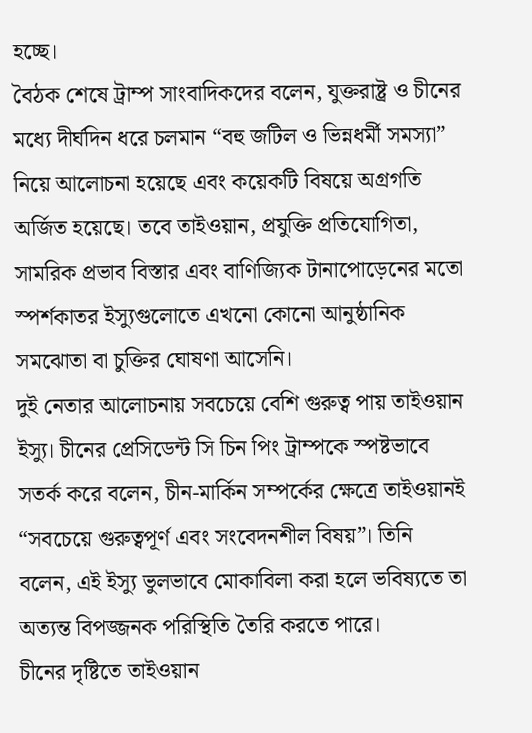হচ্ছে।
বৈঠক শেষে ট্রাম্প সাংবাদিকদের বলেন, যুক্তরাষ্ট্র ও চীনের মধ্যে দীর্ঘদিন ধরে চলমান “বহু জটিল ও ভিন্নধর্মী সমস্যা” নিয়ে আলোচনা হয়েছে এবং কয়েকটি বিষয়ে অগ্রগতি অর্জিত হয়েছে। তবে তাইওয়ান, প্রযুক্তি প্রতিযোগিতা, সামরিক প্রভাব বিস্তার এবং বাণিজ্যিক টানাপোড়েনের মতো স্পর্শকাতর ইস্যুগুলোতে এখনো কোনো আনুষ্ঠানিক সমঝোতা বা চুক্তির ঘোষণা আসেনি।
দুই নেতার আলোচনায় সবচেয়ে বেশি গুরুত্ব পায় তাইওয়ান ইস্যু। চীনের প্রেসিডেন্ট সি চিন পিং ট্রাম্পকে স্পষ্টভাবে সতর্ক করে বলেন, চীন-মার্কিন সম্পর্কের ক্ষেত্রে তাইওয়ানই “সবচেয়ে গুরুত্বপূর্ণ এবং সংবেদনশীল বিষয়”। তিনি বলেন, এই ইস্যু ভুলভাবে মোকাবিলা করা হলে ভবিষ্যতে তা অত্যন্ত বিপজ্জনক পরিস্থিতি তৈরি করতে পারে।
চীনের দৃষ্টিতে তাইওয়ান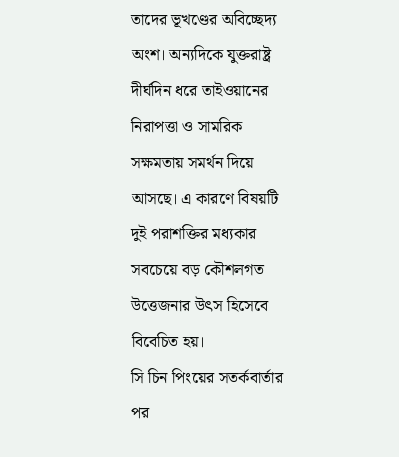তাদের ভূখণ্ডের অবিচ্ছেদ্য অংশ। অন্যদিকে যুক্তরাষ্ট্র দীর্ঘদিন ধরে তাইওয়ানের নিরাপত্তা ও সামরিক সক্ষমতায় সমর্থন দিয়ে আসছে। এ কারণে বিষয়টি দুই পরাশক্তির মধ্যকার সবচেয়ে বড় কৌশলগত উত্তেজনার উৎস হিসেবে বিবেচিত হয়।
সি চিন পিংয়ের সতর্কবার্তার পর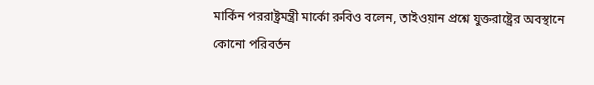মার্কিন পররাষ্ট্রমন্ত্রী মার্কো রুবিও বলেন, তাইওয়ান প্রশ্নে যুক্তরাষ্ট্রের অবস্থানে কোনো পরিবর্তন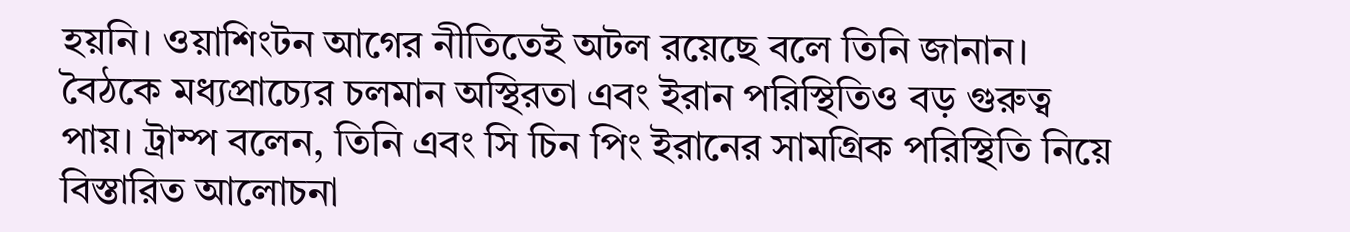হয়নি। ওয়াশিংটন আগের নীতিতেই অটল রয়েছে বলে তিনি জানান।
বৈঠকে মধ্যপ্রাচ্যের চলমান অস্থিরতা এবং ইরান পরিস্থিতিও বড় গুরুত্ব পায়। ট্রাম্প বলেন, তিনি এবং সি চিন পিং ইরানের সামগ্রিক পরিস্থিতি নিয়ে বিস্তারিত আলোচনা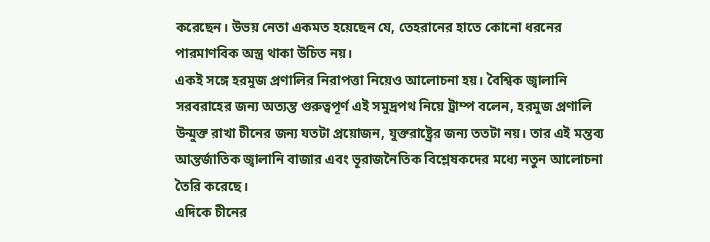করেছেন। উভয় নেতা একমত হয়েছেন যে, তেহরানের হাতে কোনো ধরনের পারমাণবিক অস্ত্র থাকা উচিত নয়।
একই সঙ্গে হরমুজ প্রণালির নিরাপত্তা নিয়েও আলোচনা হয়। বৈশ্বিক জ্বালানি সরবরাহের জন্য অত্যন্ত গুরুত্বপূর্ণ এই সমুদ্রপথ নিয়ে ট্রাম্প বলেন, হরমুজ প্রণালি উন্মুক্ত রাখা চীনের জন্য যতটা প্রয়োজন, যুক্তরাষ্ট্রের জন্য ততটা নয়। তার এই মন্তব্য আন্তর্জাতিক জ্বালানি বাজার এবং ভূরাজনৈতিক বিশ্লেষকদের মধ্যে নতুন আলোচনা তৈরি করেছে।
এদিকে চীনের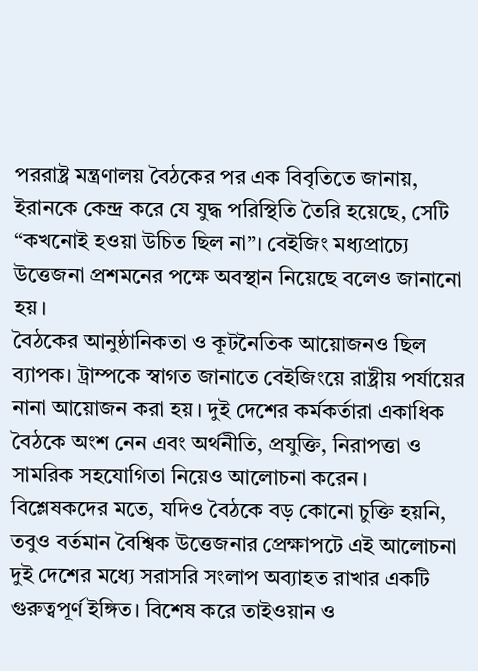পররাষ্ট্র মন্ত্রণালয় বৈঠকের পর এক বিবৃতিতে জানায়, ইরানকে কেন্দ্র করে যে যুদ্ধ পরিস্থিতি তৈরি হয়েছে, সেটি “কখনোই হওয়া উচিত ছিল না”। বেইজিং মধ্যপ্রাচ্যে উত্তেজনা প্রশমনের পক্ষে অবস্থান নিয়েছে বলেও জানানো হয়।
বৈঠকের আনুষ্ঠানিকতা ও কূটনৈতিক আয়োজনও ছিল ব্যাপক। ট্রাম্পকে স্বাগত জানাতে বেইজিংয়ে রাষ্ট্রীয় পর্যায়ের নানা আয়োজন করা হয়। দুই দেশের কর্মকর্তারা একাধিক বৈঠকে অংশ নেন এবং অর্থনীতি, প্রযুক্তি, নিরাপত্তা ও সামরিক সহযোগিতা নিয়েও আলোচনা করেন।
বিশ্লেষকদের মতে, যদিও বৈঠকে বড় কোনো চুক্তি হয়নি, তবুও বর্তমান বৈশ্বিক উত্তেজনার প্রেক্ষাপটে এই আলোচনা দুই দেশের মধ্যে সরাসরি সংলাপ অব্যাহত রাখার একটি গুরুত্বপূর্ণ ইঙ্গিত। বিশেষ করে তাইওয়ান ও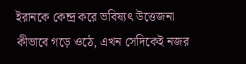ইরানকে কেন্দ্র করে ভবিষ্যৎ উত্তেজনা কীভাবে গড়ে ওঠে, এখন সেদিকেই নজর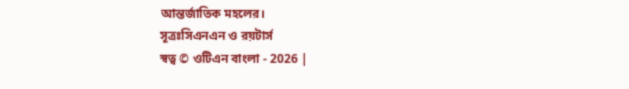আন্তর্জাতিক মহলের।
সূত্রঃসিএনএন ও রয়টার্স
স্বত্ব © ওটিএন বাংলা - 2026 |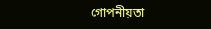গোপনীয়তা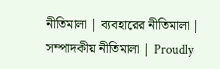নীতিমালা | ব্যবহারের নীতিমালা | সম্পাদকীয় নীতিমালা | Proudly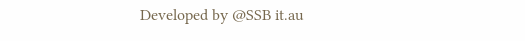Developed by @SSB it.au